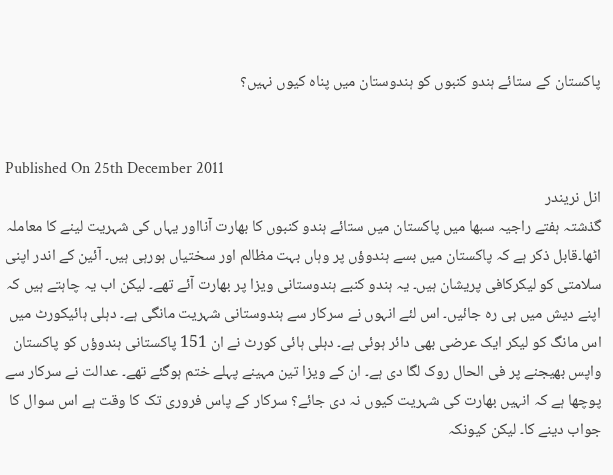پاکستان کے ستائے ہندو کنبوں کو ہندوستان میں پناہ کیوں نہیں؟


Published On 25th December 2011
انل نریندر
گذشتہ ہفتے راجیہ سبھا میں پاکستان میں ستائے ہندو کنبوں کا بھارت آنااور یہاں کی شہریت لینے کا معاملہ اٹھا۔قابل ذکر ہے کہ پاکستان میں بسے ہندوؤں پر وہاں بہت مظالم اور سختیاں ہورہی ہیں۔ آئین کے اندر اپنی سلامتی کو لیکرکافی پریشان ہیں۔ یہ ہندو کنبے ہندوستانی ویزا پر بھارت آئے تھے۔ لیکن اب یہ چاہتے ہیں کہ اپنے دیش میں ہی رہ جائیں۔ اس لئے انہوں نے سرکار سے ہندوستانی شہریت مانگی ہے۔ دہلی ہائیکورٹ میں اس مانگ کو لیکر ایک عرضی بھی دائر ہوئی ہے۔ دہلی ہائی کورٹ نے ان 151 پاکستانی ہندوؤں کو پاکستان واپس بھیجنے پر فی الحال روک لگا دی ہے۔ ان کے ویزا تین مہینے پہلے ختم ہوگئے تھے۔ عدالت نے سرکار سے پوچھا ہے کہ انہیں بھارت کی شہریت کیوں نہ دی جائے؟ سرکار کے پاس فروری تک کا وقت ہے اس سوال کا جواب دینے کا۔ لیکن کیونکہ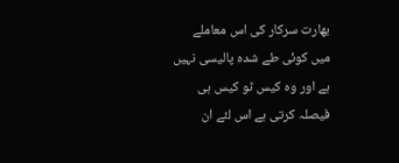بھارت سرکار کی اس معاملے میں کوئی طے شدہ پالیسی نہیں ہے اور وہ کیس ٹو کیس ہی فیصلہ کرتی ہے اس لئے ان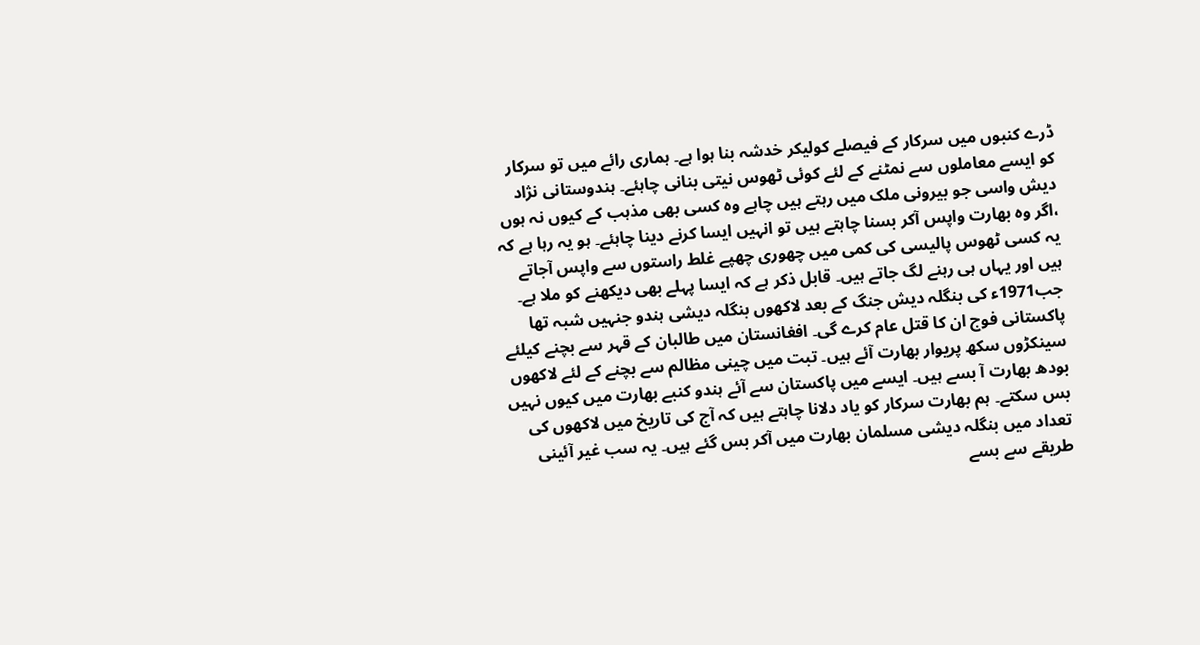ڈرے کنبوں میں سرکار کے فیصلے کولیکر خدشہ بنا ہوا ہے۔ ہماری رائے میں تو سرکار کو ایسے معاملوں سے نمٹنے کے لئے کوئی ٹھوس نیتی بنانی چاہئے۔ ہندوستانی نژاد دیش واسی جو بیرونی ملک میں رہتے ہیں چاہے وہ کسی بھی مذہب کے کیوں نہ ہوں ،اگر وہ بھارت واپس آکر بسنا چاہتے ہیں تو انہیں ایسا کرنے دینا چاہئے۔ ہو یہ رہا ہے کہ یہ کسی ٹھوس پالیسی کی کمی میں چھوری چھپے غلط راستوں سے واپس آجاتے ہیں اور یہاں ہی رہنے لگ جاتے ہیں۔ قابل ذکر ہے کہ ایسا پہلے بھی دیکھنے کو ملا ہے۔ جب1971ء کی بنگلہ دیش جنگ کے بعد لاکھوں بنگلہ دیشی ہندو جنہیں شبہ تھا پاکستانی فوج ان کا قتل عام کرے گی۔ افغانستان میں طالبان کے قہر سے بچنے کیلئے سینکڑوں سکھ پریوار بھارت آئے ہیں۔ تبت میں چینی مظالم سے بچنے کے لئے لاکھوں بودھ بھارت آ بسے ہیں۔ ایسے میں پاکستان سے آئے ہندو کنبے بھارت میں کیوں نہیں بس سکتے۔ ہم بھارت سرکار کو یاد دلانا چاہتے ہیں کہ آج کی تاریخ میں لاکھوں کی تعداد میں بنگلہ دیشی مسلمان بھارت میں آکر بس گئے ہیں۔ یہ سب غیر آئینی طریقے سے بسے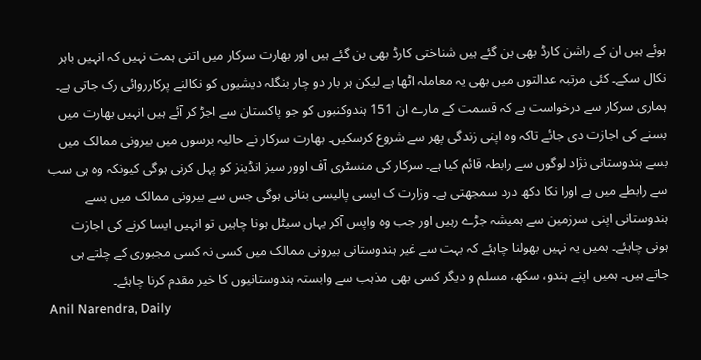ہوئے ہیں ان کے راشن کارڈ بھی بن گئے ہیں شناختی کارڈ بھی بن گئے ہیں اور بھارت سرکار میں اتنی ہمت نہیں کہ انہیں باہر نکال سکے۔ کئی مرتبہ عدالتوں میں بھی یہ معاملہ اٹھا ہے لیکن ہر بار دو چار بنگلہ دیشیوں کو نکالنے پرکارروائی رک جاتی ہے۔ ہماری سرکار سے درخواست ہے کہ قسمت کے مارے ان 151 ہندوکنبوں کو جو پاکستان سے اجڑ کر آئے ہیں انہیں بھارت میں بسنے کی اجازت دی جائے تاکہ وہ اپنی زندگی پھر سے شروع کرسکیں۔ بھارت سرکار نے حالیہ برسوں میں بیرونی ممالک میں بسے ہندوستانی نژاد لوگوں سے رابطہ قائم کیا ہے۔ سرکار کی منسٹری آف اوور سیز انڈینز کو پہل کرنی ہوگی کیونکہ وہ ہی سب سے رابطے میں ہے اورا نکا دکھ درد سمجھتی ہے۔ وزارت ک ایسی پالیسی بنانی ہوگی جس سے بیرونی ممالک میں بسے ہندوستانی اپنی سرزمین سے ہمیشہ جڑے رہیں اور جب وہ واپس آکر یہاں سیٹل ہونا چاہیں تو انہیں ایسا کرنے کی اجازت ہونی چاہئے۔ ہمیں یہ نہیں بھولنا چاہئے کہ بہت سے غیر ہندوستانی بیرونی ممالک میں کسی نہ کسی مجبوری کے چلتے ہی جاتے ہیں۔ ہمیں اپنے ہندو، سکھ، مسلم و دیگر کسی بھی مذہب سے وابستہ ہندوستانیوں کا خیر مقدم کرنا چاہئے۔
Anil Narendra, Daily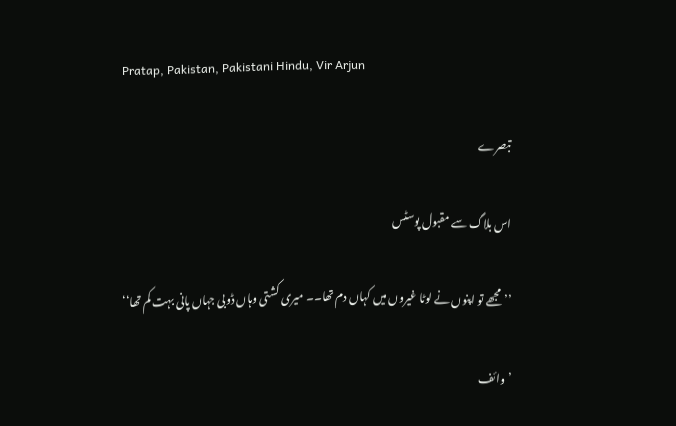Pratap, Pakistan, Pakistani Hindu, Vir Arjun

تبصرے

اس بلاگ سے مقبول پوسٹس

’’مجھے تو اپنوں نے لوٹا غیروں میں کہاں دم تھا۔۔ میری کشتی وہاں ڈوبی جہاں پانی بہت کم تھا‘‘

’وائف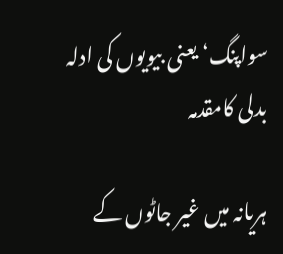سواپنگ‘ یعنی بیویوں کی ادلہ بدلی کامقدمہ

ہریانہ میں غیر جاٹوں کے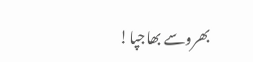بھروسے بھاجپا!